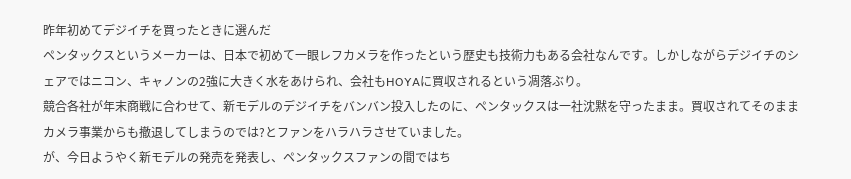昨年初めてデジイチを買ったときに選んだ
ペンタックスというメーカーは、日本で初めて一眼レフカメラを作ったという歴史も技術力もある会社なんです。しかしながらデジイチのシェアではニコン、キャノンの2強に大きく水をあけられ、会社もHOYAに買収されるという凋落ぶり。
競合各社が年末商戦に合わせて、新モデルのデジイチをバンバン投入したのに、ペンタックスは一社沈黙を守ったまま。買収されてそのままカメラ事業からも撤退してしまうのでは?とファンをハラハラさせていました。
が、今日ようやく新モデルの発売を発表し、ペンタックスファンの間ではち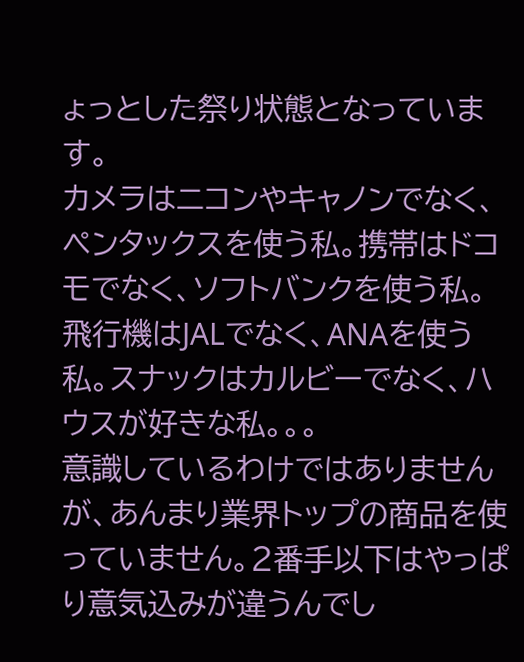ょっとした祭り状態となっています。
カメラはニコンやキャノンでなく、ペンタックスを使う私。携帯はドコモでなく、ソフトバンクを使う私。飛行機はJALでなく、ANAを使う私。スナックはカルビーでなく、ハウスが好きな私。。。
意識しているわけではありませんが、あんまり業界トップの商品を使っていません。2番手以下はやっぱり意気込みが違うんでし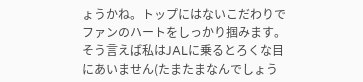ょうかね。トップにはないこだわりでファンのハートをしっかり掴みます。
そう言えば私はJALに乗るとろくな目にあいません(たまたまなんでしょう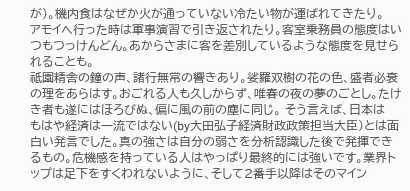が)。機内食はなぜか火が通っていない冷たい物が運ばれてきたり。
アモイへ行った時は軍事演習で引き返されたり。客室乗務員の態度はいつもつっけんどん。あからさまに客を差別しているような態度を見せられることも。
祗園精舎の鐘の声、諸行無常の響きあり。娑羅双樹の花の色、盛者必衰の理をあらはす。おごれる人も久しからず、唯春の夜の夢のごとし。たけき者も遂にはほろびぬ、偏に風の前の塵に同じ。 そう言えば、日本は
もはや経済は一流ではない(by大田弘子経済財政政策担当大臣)とは面白い発言でした。真の強さは自分の弱さを分析認識した後で発揮できるもの。危機感を持っている人はやっぱり最終的には強いです。業界トップは足下をすくわれないように、そして2番手以降はそのマイン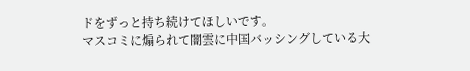ドをずっと持ち続けてほしいです。
マスコミに煽られて闇雲に中国バッシングしている大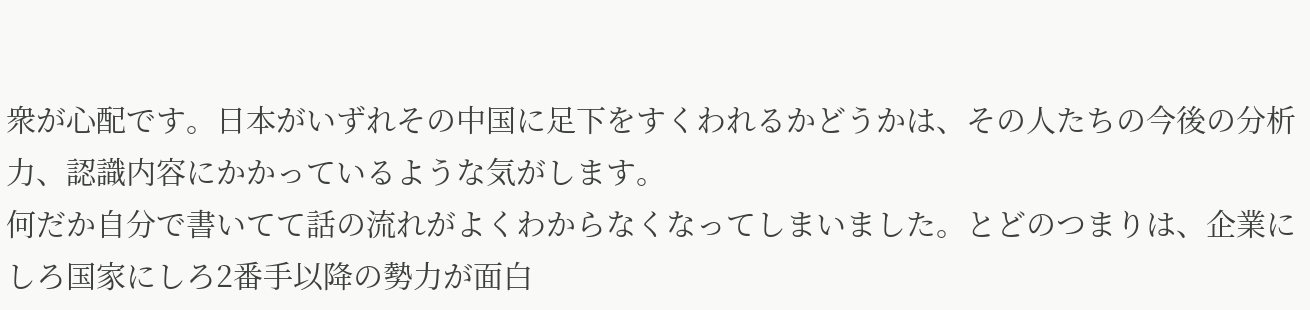衆が心配です。日本がいずれその中国に足下をすくわれるかどうかは、その人たちの今後の分析力、認識内容にかかっているような気がします。
何だか自分で書いてて話の流れがよくわからなくなってしまいました。とどのつまりは、企業にしろ国家にしろ2番手以降の勢力が面白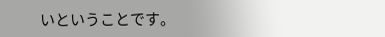いということです。